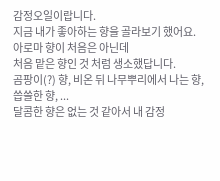감정오일이랍니다.
지금 내가 좋아하는 향을 골라보기 했어요.
아로마 향이 처음은 아닌데
처음 맡은 향인 것 처럼 생소했답니다.
곰팡이(?) 향, 비온 뒤 나무뿌리에서 나는 향, 씁쓸한 향, ...
달콤한 향은 없는 것 같아서 내 감정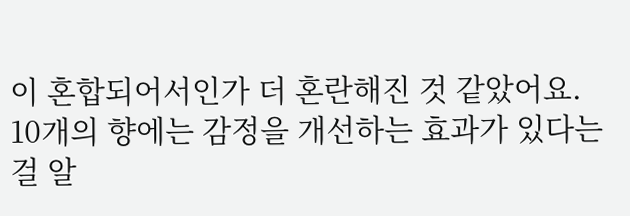이 혼합되어서인가 더 혼란해진 것 같았어요.
10개의 향에는 감정을 개선하는 효과가 있다는 걸 알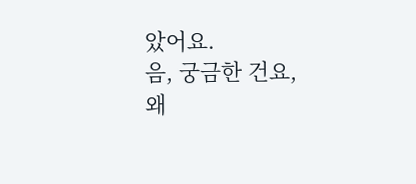았어요.
음, 궁금한 건요,
왜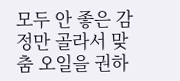모두 안 좋은 감정만 골라서 맞춤 오일을 권하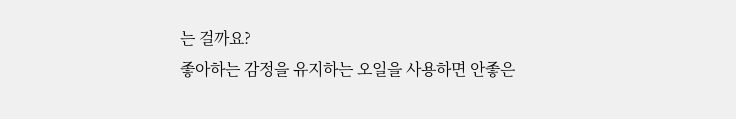는 걸까요?
좋아하는 감정을 유지하는 오일을 사용하면 안좋은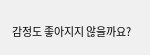감정도 좋아지지 않을까요?